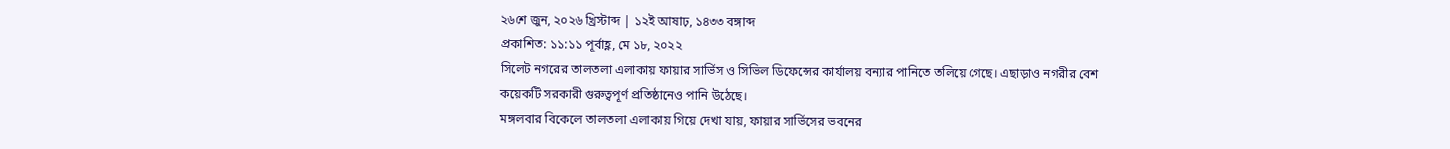২৬শে জুন, ২০২৬ খ্রিস্টাব্দ | ১২ই আষাঢ়, ১৪৩৩ বঙ্গাব্দ
প্রকাশিত: ১১:১১ পূর্বাহ্ণ, মে ১৮, ২০২২
সিলেট নগরের তালতলা এলাকায় ফায়ার সার্ভিস ও সিভিল ডিফেন্সের কার্যালয় বন্যার পানিতে তলিয়ে গেছে। এছাড়াও নগরীর বেশ কয়েকটি সরকারী গুরুত্বপূর্ণ প্রতিষ্ঠানেও পানি উঠেছে।
মঙ্গলবার বিকেলে তালতলা এলাকায় গিয়ে দেখা যায়, ফায়ার সার্ভিসের ভবনের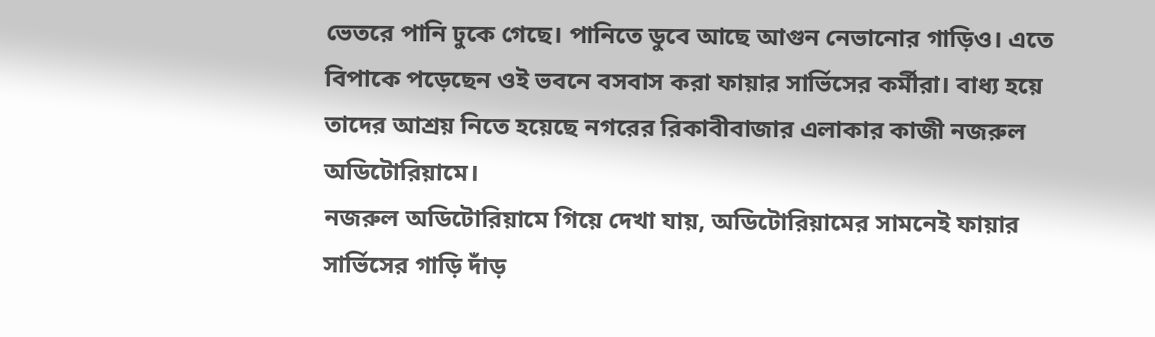ভেতরে পানি ঢুকে গেছে। পানিতে ডুবে আছে আগুন নেভানোর গাড়িও। এতে বিপাকে পড়েছেন ওই ভবনে বসবাস করা ফায়ার সার্ভিসের কর্মীরা। বাধ্য হয়ে তাদের আশ্রয় নিতে হয়েছে নগরের রিকাবীবাজার এলাকার কাজী নজরুল অডিটোরিয়ামে।
নজরুল অডিটোরিয়ামে গিয়ে দেখা যায়, অডিটোরিয়ামের সামনেই ফায়ার সার্ভিসের গাড়ি দাঁড়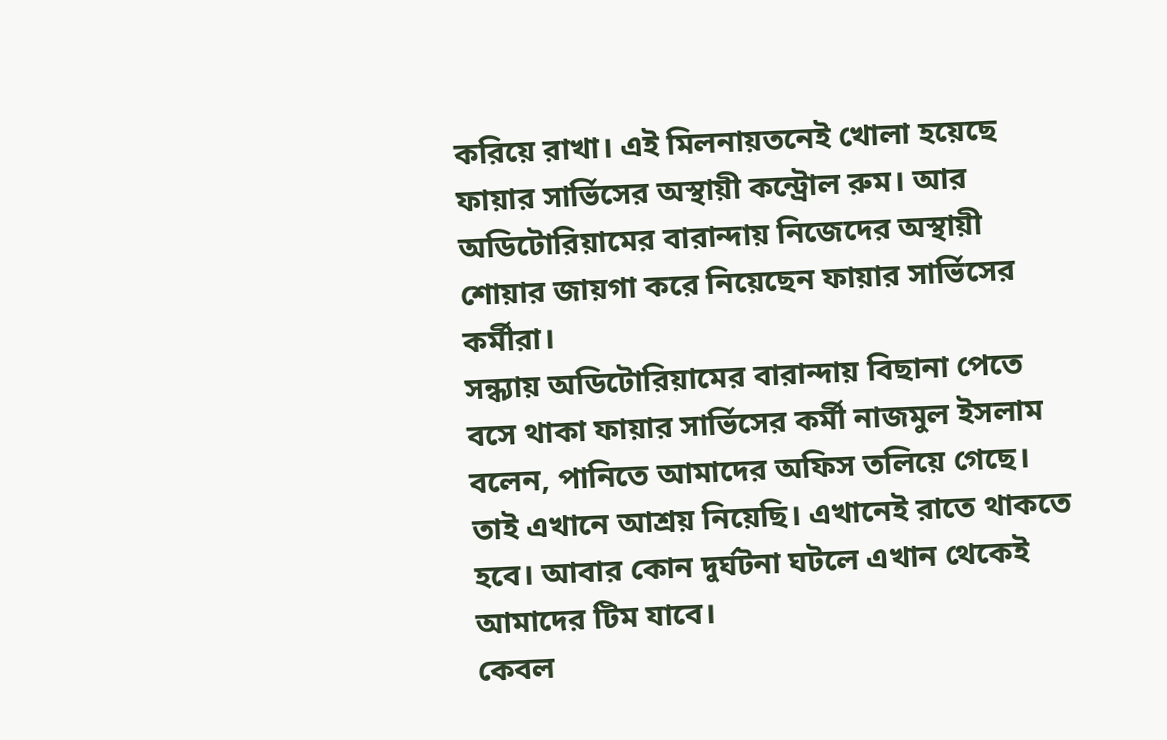করিয়ে রাখা। এই মিলনায়তনেই খোলা হয়েছে ফায়ার সার্ভিসের অস্থায়ী কন্ট্রোল রুম। আর অডিটোরিয়ামের বারান্দায় নিজেদের অস্থায়ী শোয়ার জায়গা করে নিয়েছেন ফায়ার সার্ভিসের কর্মীরা।
সন্ধ্যায় অডিটোরিয়ামের বারান্দায় বিছানা পেতে বসে থাকা ফায়ার সার্ভিসের কর্মী নাজমুল ইসলাম বলেন, পানিতে আমাদের অফিস তলিয়ে গেছে। তাই এখানে আশ্রয় নিয়েছি। এখানেই রাতে থাকতে হবে। আবার কোন দুর্ঘটনা ঘটলে এখান থেকেই আমাদের টিম যাবে।
কেবল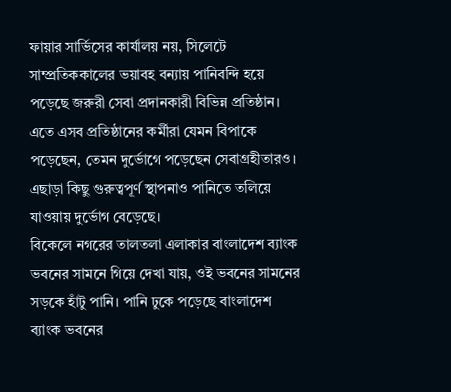ফায়ার সার্ভিসের কার্যালয় নয়, সিলেটে সাম্প্রতিককালের ভয়াবহ বন্যায় পানিবন্দি হয়ে পড়েছে জরুরী সেবা প্রদানকারী বিভিন্ন প্রতিষ্ঠান। এতে এসব প্রতিষ্ঠানের কর্মীরা যেমন বিপাকে পড়েছেন, তেমন দুর্ভোগে পড়েছেন সেবাগ্রহীতারও। এছাড়া কিছু গুরুত্বপূর্ণ স্থাপনাও পানিতে তলিয়ে যাওয়ায় দুর্ভোগ বেড়েছে।
বিকেলে নগরের তালতলা এলাকার বাংলাদেশ ব্যাংক ভবনের সামনে গিয়ে দেখা যায়, ওই ভবনের সামনের সড়কে হাঁটু পানি। পানি ঢুকে পড়েছে বাংলাদেশ ব্যাংক ভবনের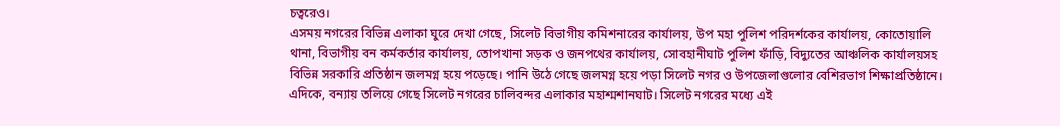চত্বরেও।
এসময় নগরের বিভিন্ন এলাকা ঘুরে দেখা গেছে, সিলেট বিভাগীয় কমিশনারের কার্যালয়, উপ মহা পুলিশ পরিদর্শকের কার্যালয়, কোতোয়ালি থানা, বিভাগীয় বন কর্মকর্তার কার্যালয়, তোপখানা সড়ক ও জনপথের কার্যালয়, সোবহানীঘাট পুলিশ ফাঁড়ি, বিদ্যুতের আঞ্চলিক কার্যালয়সহ বিভিন্ন সরকারি প্রতিষ্ঠান জলমগ্ন হয়ে পড়েছে। পানি উঠে গেছে জলমগ্ন হয়ে পড়া সিলেট নগর ও উপজেলাগুলোর বেশিরভাগ শিক্ষাপ্রতিষ্ঠানে।
এদিকে, বন্যায় তলিয়ে গেছে সিলেট নগরের চালিবন্দর এলাকার মহাশ্মশানঘাট। সিলেট নগরের মধ্যে এই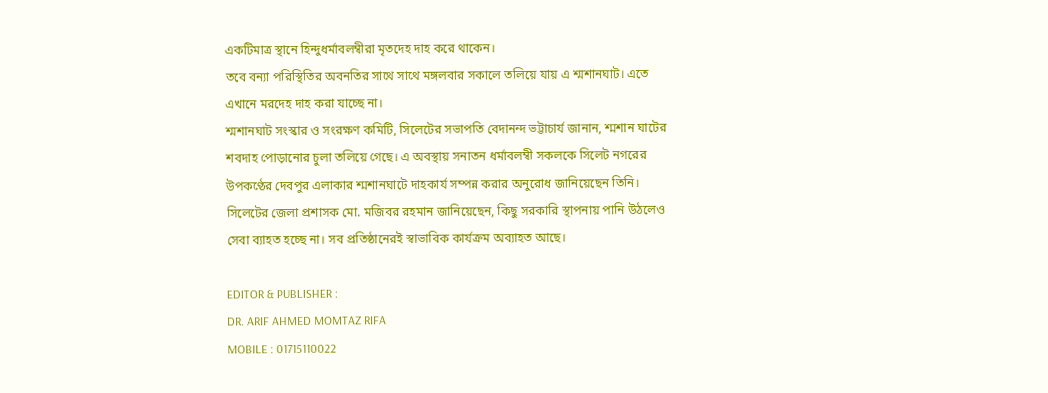একটিমাত্র স্থানে হিন্দুধর্মাবলম্বীরা মৃতদেহ দাহ করে থাকেন।
তবে বন্যা পরিস্থিতির অবনতির সাথে সাথে মঙ্গলবার সকালে তলিয়ে যায় এ শ্মশানঘাট। এতে এখানে মরদেহ দাহ করা যাচ্ছে না।
শ্মশানঘাট সংস্কার ও সংরক্ষণ কমিটি, সিলেটের সভাপতি বেদানন্দ ভট্টাচার্য জানান, শ্মশান ঘাটের শবদাহ পোড়ানোর চুলা তলিয়ে গেছে। এ অবস্থায় সনাতন ধর্মাবলম্বী সকলকে সিলেট নগরের উপকণ্ঠের দেবপুর এলাকার শ্মশানঘাটে দাহকার্য সম্পন্ন করার অনুরোধ জানিয়েছেন তিনি।
সিলেটের জেলা প্রশাসক মো. মজিবর রহমান জানিয়েছেন, কিছু সরকারি স্থাপনায় পানি উঠলেও সেবা ব্যাহত হচ্ছে না। সব প্রতিষ্ঠানেরই স্বাভাবিক কার্যক্রম অব্যাহত আছে।

EDITOR & PUBLISHER :
DR. ARIF AHMED MOMTAZ RIFA
MOBILE : 01715110022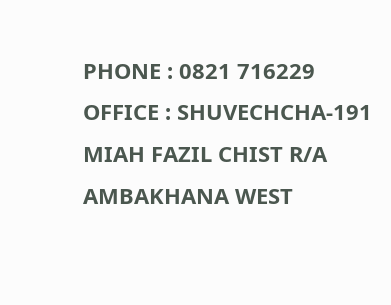PHONE : 0821 716229
OFFICE : SHUVECHCHA-191
MIAH FAZIL CHIST R/A
AMBAKHANA WEST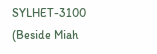SYLHET-3100
(Beside Miah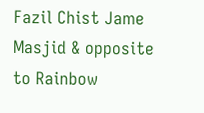Fazil Chist Jame Masjid & opposite to Rainbow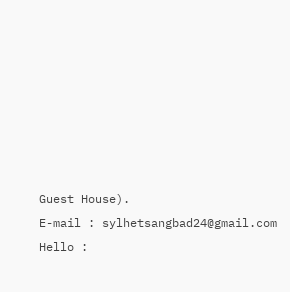Guest House).
E-mail : sylhetsangbad24@gmail.com
Hello :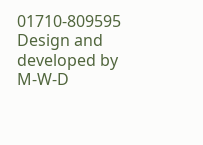01710-809595
Design and developed by M-W-D